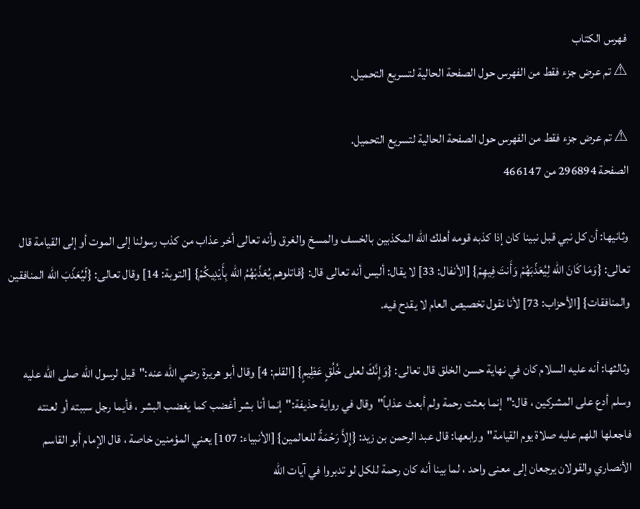فهرس الكتاب
⚠ تم عرض جزء فقط من الفهرس حول الصفحة الحالية لتسريع التحميل.

⚠ تم عرض جزء فقط من الفهرس حول الصفحة الحالية لتسريع التحميل.
الصفحة 296894 من 466147

وثانيها: أن كل نبي قبل نبينا كان إذا كذبه قومه أهلك الله المكذبين بالخسف والمسخ والغرق وأنه تعالى أخر عذاب من كذب رسولنا إلى الموت أو إلى القيامة قال تعالى: {وَمَا كَانَ الله لِيُعَذّبَهُمْ وَأَنتَ فِيهِمْ} [الأنفال: 33] لا يقال: أليس أنه تعالى قال: {قاتلوهم يُعَذّبْهُمُ الله بِأَيْدِيكُمْ} [التوبة: 14] وقال تعالى: {لّيُعَذّبَ الله المنافقين والمنافقات} [الأحزاب: 73] لأنا نقول تخصيص العام لا يقدح فيه.

وثالثها: أنه عليه السلام كان في نهاية حسن الخلق قال تعالى: {وَإِنَّكَ لعلى خُلُقٍ عَظِيمٍ} [القلم: 4] وقال أبو هريرة رضي الله عنه:"قيل لرسول الله صلى الله عليه وسلم أدع على المشركين ، قال:"إنما بعثت رحمة ولم أبعث عذاباً"وقال في رواية حذيفة:"إنما أنا بشر أغضب كما يغضب البشر ، فأيما رجل سببته أو لعنته فاجعلها اللهم عليه صلاة يوم القيامة"ورابعها: قال عبد الرحمن بن زيد: {إِلاَّ رَحْمَةً للعالمين} [الأنبياء: 107] يعني المؤمنين خاصة ، قال الإمام أبو القاسم الأنصاري والقولان يرجعان إلى معنى واحد ، لما بينا أنه كان رحمة للكل لو تدبروا في آيات الله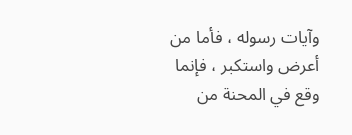وآيات رسوله ، فأما من أعرض واستكبر ، فإنما وقع في المحنة من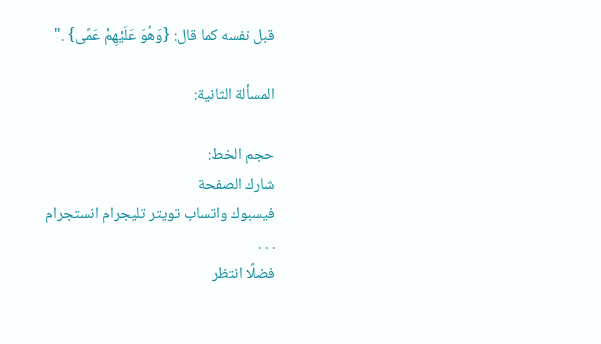قبل نفسه كما قال: {وَهُوَ عَلَيْهِمْ عَمًى} ."

المسألة الثانية:

حجم الخط:
شارك الصفحة
فيسبوك واتساب تويتر تليجرام انستجرام
. . .
فضلًا انتظر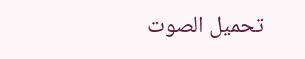تحميل الصوت